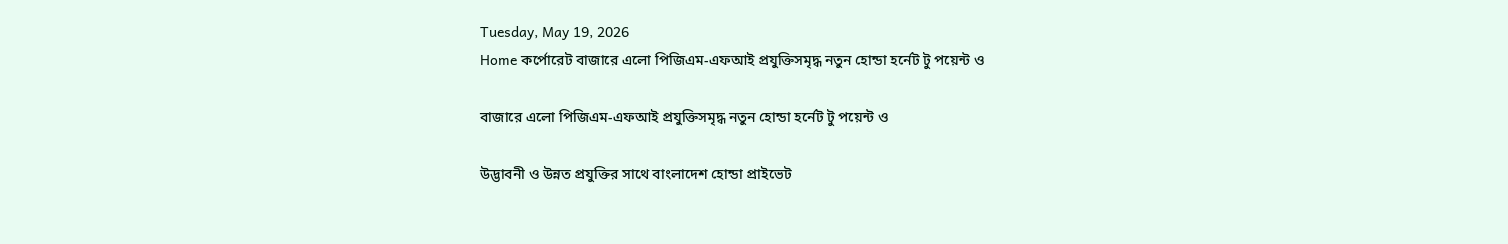Tuesday, May 19, 2026
Home কর্পোরেট বাজারে এলো পিজিএম-এফআই প্রযুক্তিসমৃদ্ধ নতুন হোন্ডা হর্নেট টু পয়েন্ট ও

বাজারে এলো পিজিএম-এফআই প্রযুক্তিসমৃদ্ধ নতুন হোন্ডা হর্নেট টু পয়েন্ট ও

উদ্ভাবনী ও উন্নত প্রযুক্তির সাথে বাংলাদেশ হোন্ডা প্রাইভেট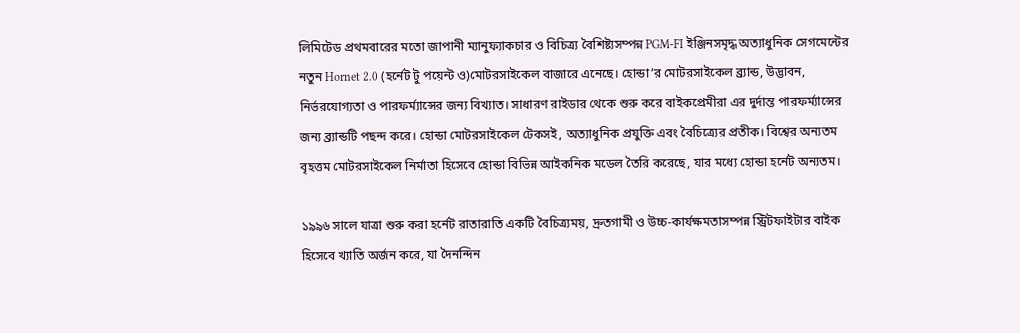লিমিটেড প্রথমবারের মতো জাপানী ম্যানুফ্যাকচার ও বিচিত্র্য বৈশিষ্ট্যসম্পন্ন PGM-FI ইঞ্জিনসমৃদ্ধ অত্যাধুনিক সেগমেন্টের নতুন Hornet 2.0 (হর্নেট টু পয়েন্ট ও)মোটরসাইকেল বাজারে এনেছে। হোন্ডা’র মোটরসাইকেল ব্র্যান্ড, উদ্ভাবন, নির্ভরযোগ্যতা ও পারফর্ম্যান্সের জন্য বিখ্যাত। সাধারণ রাইডার থেকে শুরু করে বাইকপ্রেমীরা এর দুর্দান্ত পারফর্ম্যান্সের জন্য ব্র্যান্ডটি পছন্দ করে। হোন্ডা মোটরসাইকেল টেকসই, অত্যাধুনিক প্রযুক্তি এবং বৈচিত্র্যের প্রতীক। বিশ্বের অন্যতম বৃহত্তম মোটরসাইকেল নির্মাতা হিসেবে হোন্ডা বিভিন্ন আইকনিক মডেল তৈরি করেছে, যার মধ্যে হোন্ডা হর্নেট অন্যতম।

১৯৯৬ সালে যাত্রা শুরু করা হর্নেট রাতারাতি একটি বৈচিত্র্যময়, দ্রুতগামী ও উচ্চ-কার্যক্ষমতাসম্পন্ন স্ট্রিটফাইটার বাইক হিসেবে খ্যাতি অর্জন করে, যা দৈনন্দিন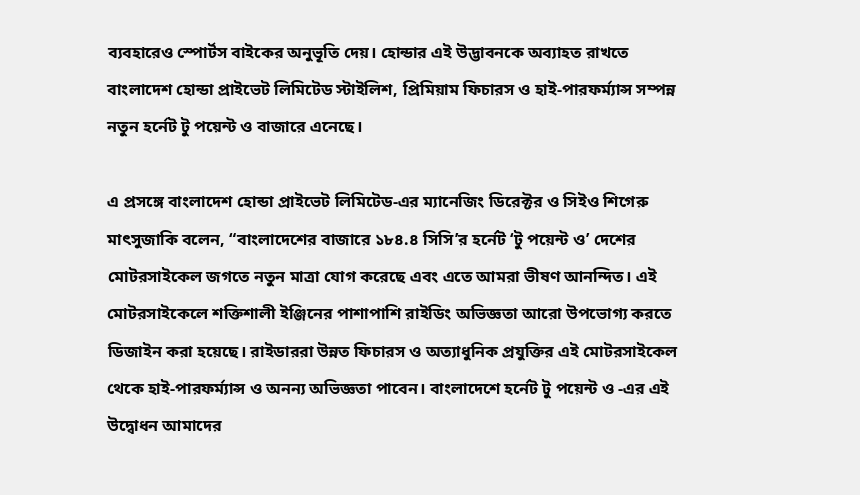ব্যবহারেও স্পোর্টস বাইকের অনুভূতি দেয়। হোন্ডার এই উদ্ভাবনকে অব্যাহত রাখতে বাংলাদেশ হোন্ডা প্রাইভেট লিমিটেড স্টাইলিশ, প্রিমিয়াম ফিচারস ও হাই-পারফর্ম্যান্স সম্পন্ন নতুন হর্নেট টু পয়েন্ট ও বাজারে এনেছে।

এ প্রসঙ্গে বাংলাদেশ হোন্ডা প্রাইভেট লিমিটেড-এর ম্যানেজিং ডিরেক্টর ও সিইও শিগেরু মাৎসুজাকি বলেন, “বাংলাদেশের বাজারে ১৮৪.৪ সিসি’র হর্নেট ‘টু পয়েন্ট ও’ দেশের মোটরসাইকেল জগতে নতুন মাত্রা যোগ করেছে এবং এতে আমরা ভীষণ আনন্দিত। এই মোটরসাইকেলে শক্তিশালী ইঞ্জিনের পাশাপাশি রাইডিং অভিজ্ঞতা আরো উপভোগ্য করতে ডিজাইন করা হয়েছে। রাইডাররা উন্নত ফিচারস ও অত্যাধুনিক প্রযুক্তির এই মোটরসাইকেল থেকে হাই-পারফর্ম্যান্স ও অনন্য অভিজ্ঞতা পাবেন। বাংলাদেশে হর্নেট টু পয়েন্ট ও -এর এই উদ্বোধন আমাদের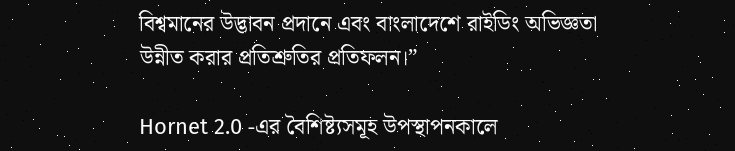বিশ্বমানের উদ্ভাবন প্রদানে এবং বাংলাদেশে রাইডিং অভিজ্ঞতা উন্নীত করার প্রতিশ্রুতির প্রতিফলন।”

Hornet 2.0 -এর বৈশিষ্ট্যসমূহ উপস্থাপনকালে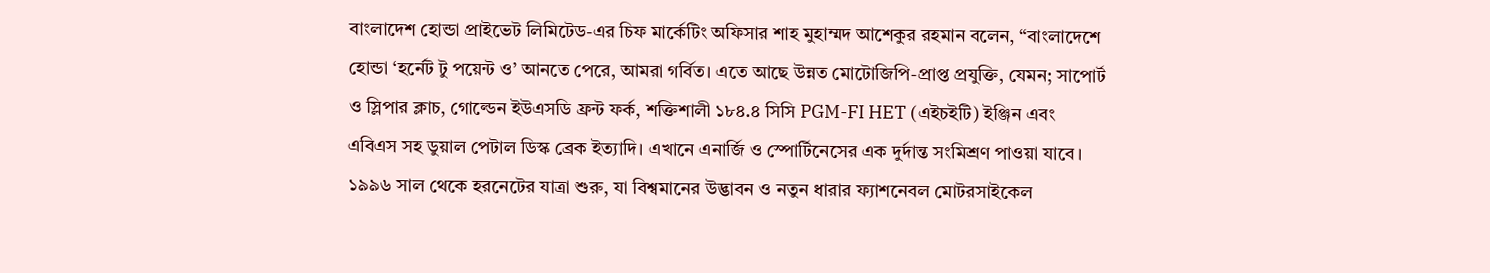বাংলাদেশ হোন্ডা প্রাইভেট লিমিটেড-এর চিফ মার্কেটিং অফিসার শাহ মুহাম্মদ আশেকুর রহমান বলেন, “বাংলাদেশে হোন্ডা ‘হর্নেট টু পয়েন্ট ও’ আনতে পেরে, আমরা গর্বিত। এতে আছে উন্নত মোটোজিপি-প্রাপ্ত প্রযুক্তি, যেমন; সাপোর্ট ও স্লিপার ক্লাচ, গোল্ডেন ইউএসডি ফ্রন্ট ফর্ক, শক্তিশালী ১৮৪.৪ সিসি PGM-FI HET (এইচইটি) ইঞ্জিন এবং এবিএস সহ ডুয়াল পেটাল ডিস্ক ব্রেক ইত্যাদি। এখানে এনার্জি ও স্পোর্টিনেসের এক দুর্দান্ত সংমিশ্রণ পাওয়া যাবে। ১৯৯৬ সাল থেকে হরনেটের যাত্রা শুরু, যা বিশ্বমানের উদ্ভাবন ও নতুন ধারার ফ্যাশনেবল মোটরসাইকেল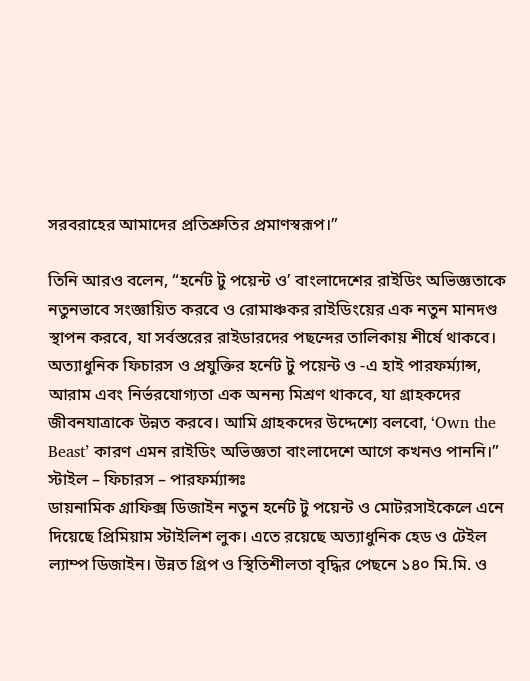সরবরাহের আমাদের প্রতিশ্রুতির প্রমাণস্বরূপ।”

তিনি আরও বলেন, “হর্নেট টু পয়েন্ট ও’ বাংলাদেশের রাইডিং অভিজ্ঞতাকে নতুনভাবে সংজ্ঞায়িত করবে ও রোমাঞ্চকর রাইডিংয়ের এক নতুন মানদণ্ড স্থাপন করবে, যা সর্বস্তরের রাইডারদের পছন্দের তালিকায় শীর্ষে থাকবে। অত্যাধুনিক ফিচারস ও প্রযুক্তির হর্নেট টু পয়েন্ট ও -এ হাই পারফর্ম্যান্স, আরাম এবং নির্ভরযোগ্যতা এক অনন্য মিশ্রণ থাকবে, যা গ্রাহকদের জীবনযাত্রাকে উন্নত করবে। আমি গ্রাহকদের উদ্দেশ্যে বলবো, ‘Own the Beast’ কারণ এমন রাইডিং অভিজ্ঞতা বাংলাদেশে আগে কখনও পাননি।”
স্টাইল – ফিচারস – পারফর্ম্যান্সঃ
ডায়নামিক গ্রাফিক্স ডিজাইন নতুন হর্নেট টু পয়েন্ট ও মোটরসাইকেলে এনে দিয়েছে প্রিমিয়াম স্টাইলিশ লুক। এতে রয়েছে অত্যাধুনিক হেড ও টেইল ল্যাম্প ডিজাইন। উন্নত গ্রিপ ও স্থিতিশীলতা বৃদ্ধির পেছনে ১৪০ মি.মি. ও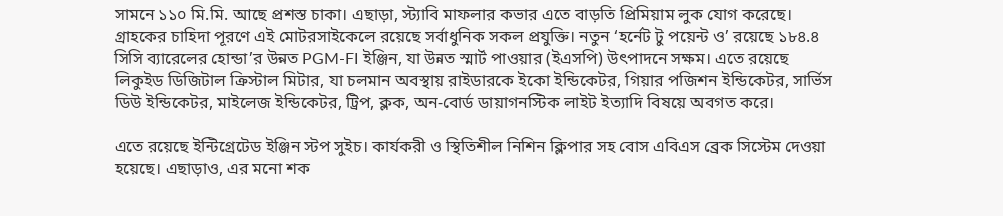সামনে ১১০ মি.মি. আছে প্রশস্ত চাকা। এছাড়া, স্ট্যাবি মাফলার কভার এতে বাড়তি প্রিমিয়াম লুক যোগ করেছে। গ্রাহকের চাহিদা পূরণে এই মোটরসাইকেলে রয়েছে সর্বাধুনিক সকল প্রযুক্তি। নতুন ‘হর্নেট টু পয়েন্ট ও’ রয়েছে ১৮৪.৪ সিসি ব্যারেলের হোন্ডা’র উন্নত PGM-FI ইঞ্জিন, যা উন্নত স্মার্ট পাওয়ার (ইএসপি) উৎপাদনে সক্ষম। এতে রয়েছে লিকুইড ডিজিটাল ক্রিস্টাল মিটার, যা চলমান অবস্থায় রাইডারকে ইকো ইন্ডিকেটর, গিয়ার পজিশন ইন্ডিকেটর, সার্ভিস ডিউ ইন্ডিকেটর, মাইলেজ ইন্ডিকেটর, ট্রিপ, ক্লক, অন-বোর্ড ডায়াগনস্টিক লাইট ইত্যাদি বিষয়ে অবগত করে।

এতে রয়েছে ইন্টিগ্রেটেড ইঞ্জিন স্টপ সুইচ। কার্যকরী ও স্থিতিশীল নিশিন ক্লিপার সহ বোস এবিএস ব্রেক সিস্টেম দেওয়া হয়েছে। এছাড়াও, এর মনো শক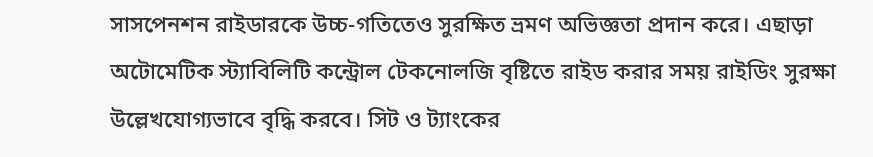সাসপেনশন রাইডারকে উচ্চ-গতিতেও সুরক্ষিত ভ্রমণ অভিজ্ঞতা প্রদান করে। এছাড়া অটোমেটিক স্ট্যাবিলিটি কন্ট্রোল টেকনোলজি বৃষ্টিতে রাইড করার সময় রাইডিং সুরক্ষা উল্লেখযোগ্যভাবে বৃদ্ধি করবে। সিট ও ট্যাংকের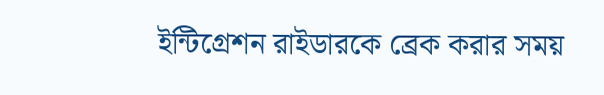ইন্টিগ্রেশন রাইডারকে ব্রেক করার সময়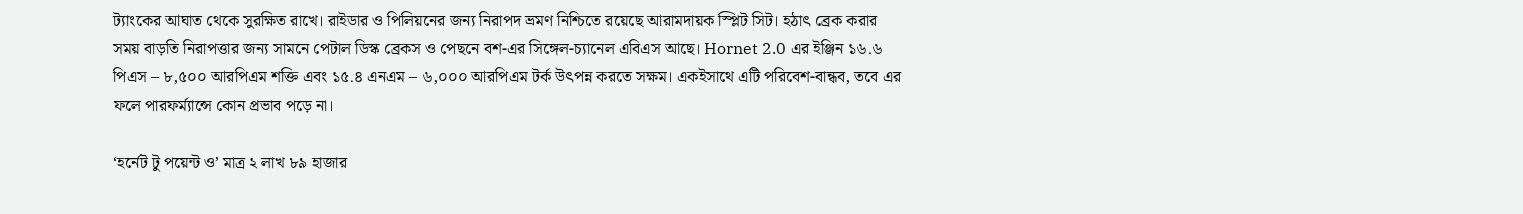ট্যাংকের আঘাত থেকে সুরক্ষিত রাখে। রাইডার ও পিলিয়নের জন্য নিরাপদ ভ্রমণ নিশ্চিতে রয়েছে আরামদায়ক স্প্লিট সিট। হঠাৎ ব্রেক করার সময় বাড়তি নিরাপত্তার জন্য সামনে পেটাল ডিস্ক ব্রেকস ও পেছনে বশ-এর সিঙ্গেল-চ্যানেল এবিএস আছে। Hornet 2.0 এর ইঞ্জিন ১৬.৬ পিএস – ৮,৫০০ আরপিএম শক্তি এবং ১৫.৪ এনএম – ৬,০০০ আরপিএম টর্ক উৎপন্ন করতে সক্ষম। একইসাথে এটি পরিবেশ-বান্ধব, তবে এর ফলে পারফর্ম্যান্সে কোন প্রভাব পড়ে না।

‘হর্নেট টু পয়েন্ট ও’ মাত্র ২ লাখ ৮৯ হাজার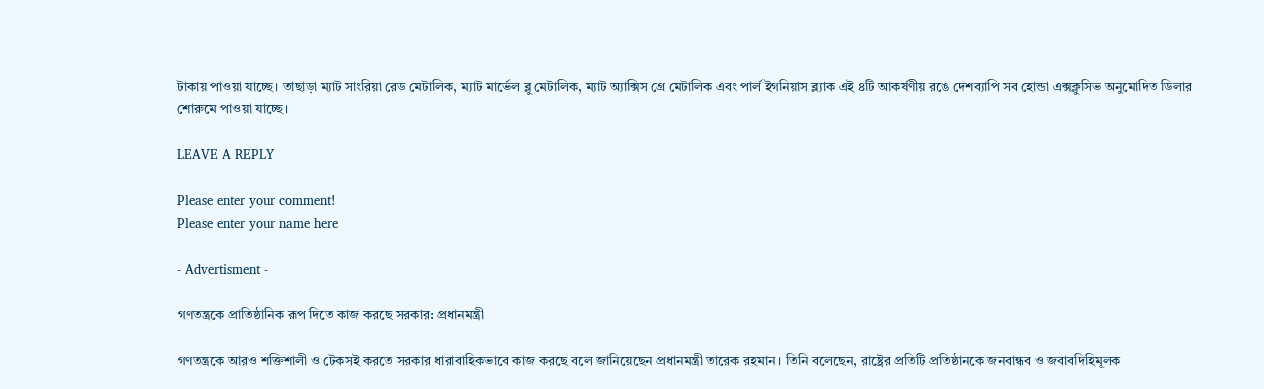টাকায় পাওয়া যাচ্ছে। তাছাড়া ম্যাট সাংরিয়া রেড মেটালিক, ম্যাট মার্ভেল ব্লু মেটালিক, ম্যাট অ্যাক্সিস গ্রে মেটালিক এবং পার্ল ইগনিয়াস ব্ল্যাক এই ৪টি আকর্ষণীয় রঙে দেশব্যাপি সব হোন্ডা এক্সক্লুসিভ অনুমোদিত ডিলার শোরুমে পাওয়া যাচ্ছে।

LEAVE A REPLY

Please enter your comment!
Please enter your name here

- Advertisment -

গণতন্ত্রকে প্রাতিষ্ঠানিক রূপ দিতে কাজ করছে সরকার: প্রধানমন্ত্রী

গণতন্ত্রকে আরও শক্তিশালী ও টেকসই করতে সরকার ধারাবাহিকভাবে কাজ করছে বলে জানিয়েছেন প্রধানমন্ত্রী তারেক রহমান। তিনি বলেছেন, রাষ্ট্রের প্রতিটি প্রতিষ্ঠানকে জনবান্ধব ও জবাবদিহিমূলক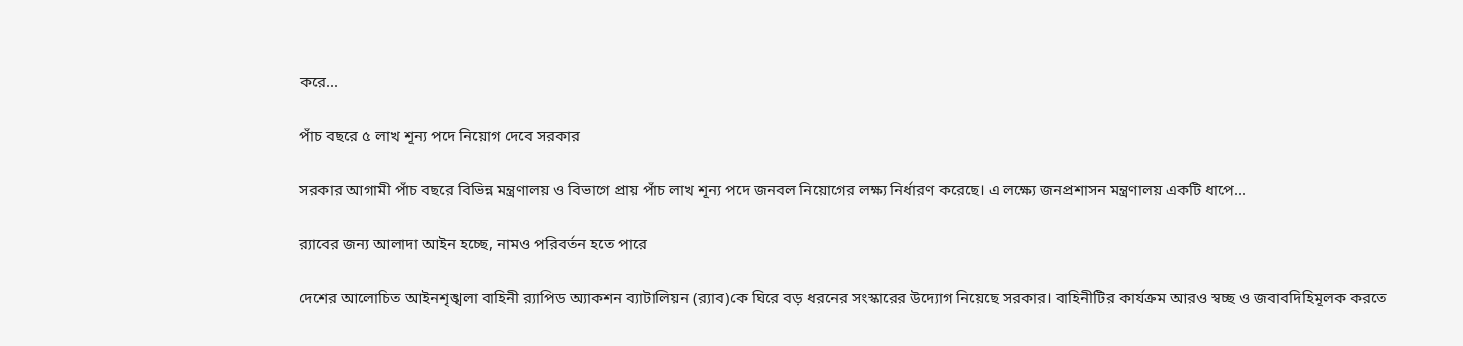করে...

পাঁচ বছরে ৫ লাখ শূন্য পদে নিয়োগ দেবে সরকার

সরকার আগামী পাঁচ বছরে বিভিন্ন মন্ত্রণালয় ও বিভাগে প্রায় পাঁচ লাখ শূন্য পদে জনবল নিয়োগের লক্ষ্য নির্ধারণ করেছে। এ লক্ষ্যে জনপ্রশাসন মন্ত্রণালয় একটি ধাপে...

র‍্যাবের জন্য আলাদা আইন হচ্ছে, নামও পরিবর্তন হতে পারে

দেশের আলোচিত আইনশৃঙ্খলা বাহিনী র‍্যাপিড অ্যাকশন ব্যাটালিয়ন (র‍্যাব)কে ঘিরে বড় ধরনের সংস্কারের উদ্যোগ নিয়েছে সরকার। বাহিনীটির কার্যক্রম আরও স্বচ্ছ ও জবাবদিহিমূলক করতে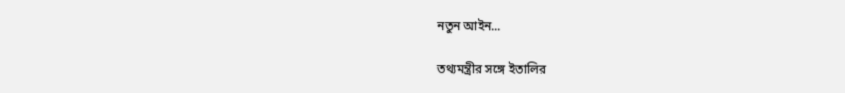নতুন আইন...

তথ্যমন্ত্রীর সঙ্গে ইতালির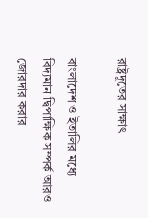রাষ্ট্রদূতের সাক্ষাৎ

বাংলাদেশ ও ইতালির মধ্যে বিদ্যমান দ্বিপাক্ষিক সম্পর্ক আরও জোরদার করার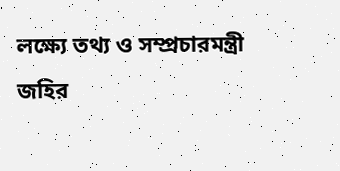লক্ষ্যে তথ্য ও সম্প্রচারমন্ত্রী জহির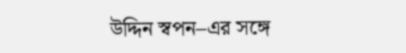উদ্দিন স্বপন–এর সঙ্গে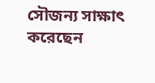সৌজন্য সাক্ষাৎ করেছেন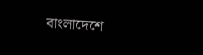বাংলাদেশে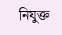নিযুক্ত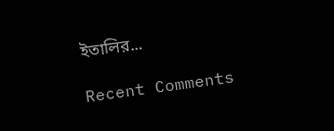ইতালির...

Recent Comments